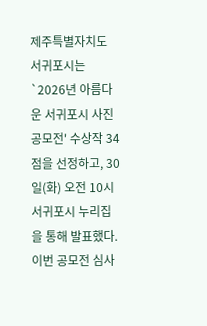제주특별자치도 서귀포시는 `2026년 아름다운 서귀포시 사진 공모전' 수상작 34점을 선정하고, 30일(화) 오전 10시 서귀포시 누리집을 통해 발표했다.
이번 공모전 심사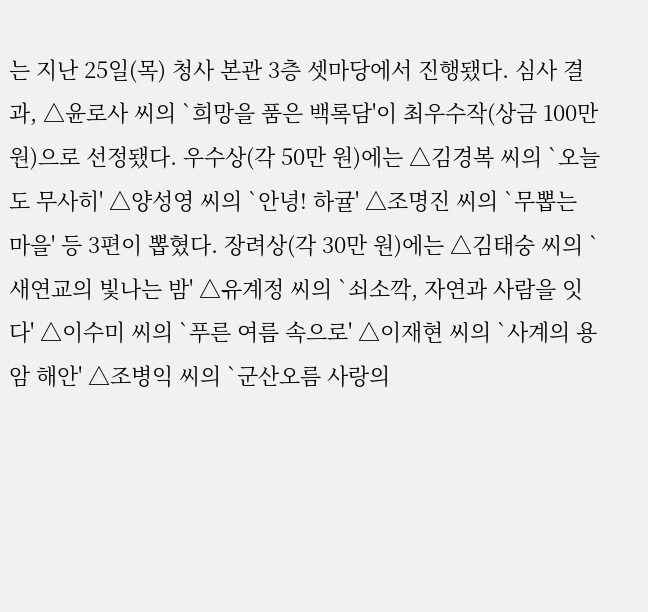는 지난 25일(목) 청사 본관 3층 셋마당에서 진행됐다. 심사 결과, △윤로사 씨의 `희망을 품은 백록담'이 최우수작(상금 100만 원)으로 선정됐다. 우수상(각 50만 원)에는 △김경복 씨의 `오늘도 무사히' △양성영 씨의 `안녕! 하귤' △조명진 씨의 `무뽑는 마을' 등 3편이 뽑혔다. 장려상(각 30만 원)에는 △김태숭 씨의 `새연교의 빛나는 밤' △유계정 씨의 `쇠소깍, 자연과 사람을 잇다' △이수미 씨의 `푸른 여름 속으로' △이재현 씨의 `사계의 용암 해안' △조병익 씨의 `군산오름 사랑의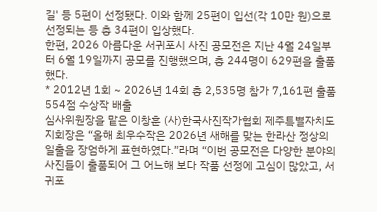길' 등 5편이 선정됐다. 이와 함께 25편이 입선(각 10만 원)으로 선정되는 등 총 34편이 입상했다.
한편, 2026 아름다운 서귀포시 사진 공모전은 지난 4월 24일부터 6월 19일까지 공모를 진행했으며, 총 244명이 629편을 출품했다.
* 2012년 1회 ~ 2026년 14회 총 2,535명 참가 7,161편 출품 554점 수상작 배출
심사위원장을 맡은 이창훈 (사)한국사진작가협회 제주특별자치도지회장은 “올해 최우수작은 2026년 새해를 맞는 한라산 정상의 일출을 장엄하게 표현하였다.”라며 “이번 공모전은 다양한 분야의 사진들이 출품되어 그 어느해 보다 작품 선정에 고심이 많았고, 서귀포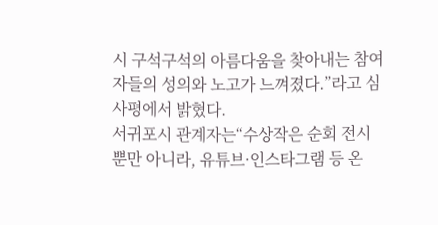시 구석구석의 아름다움을 찾아내는 참여자들의 성의와 노고가 느껴졌다.”라고 심사평에서 밝혔다.
서귀포시 관계자는“수상작은 순회 전시뿐만 아니라, 유튜브·인스타그램 등 온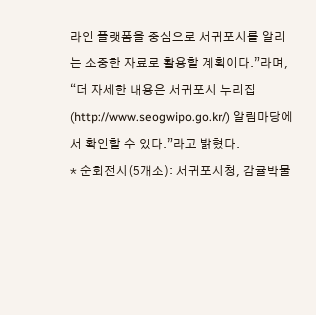라인 플랫폼을 중심으로 서귀포시를 알리는 소중한 자료로 활용할 계획이다.”라며,
“더 자세한 내용은 서귀포시 누리집(http://www.seogwipo.go.kr/) 알림마당에서 확인할 수 있다.”라고 밝혔다.
* 순회전시(5개소): 서귀포시청, 감귤박물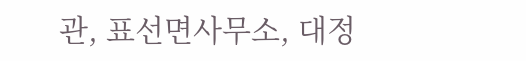관, 표선면사무소, 대정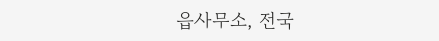읍사무소, 전국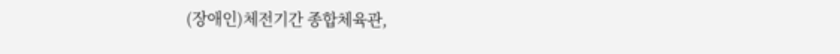(장애인)체전기간 종합체육관,